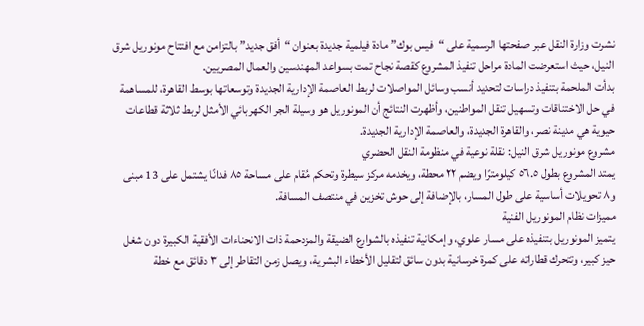نشرت وزارة النقل عبر صفحتها الرسمية على “فيس بوك” مادة فيلمية جديدة بعنوان “أفق جديد” بالتزامن مع افتتاح مونوريل شرق النيل، حيث استعرضت المادة مراحل تنفيذ المشروع كقصة نجاح تمت بسواعد المهندسين والعمال المصريين.
بدأت الملحمة بتنفيذ دراسات لتحديد أنسب وسائل المواصلات لربط العاصمة الإدارية الجديدة وتوسعاتها بوسط القاهرة، للمساهمة في حل الاختناقات وتسهيل تنقل المواطنين، وأظهرت النتائج أن المونوريل هو وسيلة الجر الكهربائي الأمثل لربط ثلاثة قطاعات حيوية هي مدينة نصر، والقاهرة الجديدة، والعاصمة الإدارية الجديدة.
مشروع مونوريل شرق النيل: نقلة نوعية في منظومة النقل الحضري
يمتد المشروع بطول ٥٦.٥ كيلومترًا ويضم ٢٢ محطة، ويخدمه مركز سيطرة وتحكم مُقام على مساحة ٨٥ فدانًا يشتمل على 13 مبنى و٨ تحويلات أساسية على طول المسار، بالإضافة إلى حوش تخزين في منتصف المسافة.
مميزات نظام المونوريل الفنية
يتميز المونوريل بتنفيذه على مسار علوي، وإمكانية تنفيذه بالشوارع الضيقة والمزدحمة ذات الانحناءات الأفقية الكبيرة دون شغل حيز كبير، وتتحرك قطاراته على كمرة خرسانية بدون سائق لتقليل الأخطاء البشرية، ويصل زمن التقاطر إلى ٣ دقائق مع خطة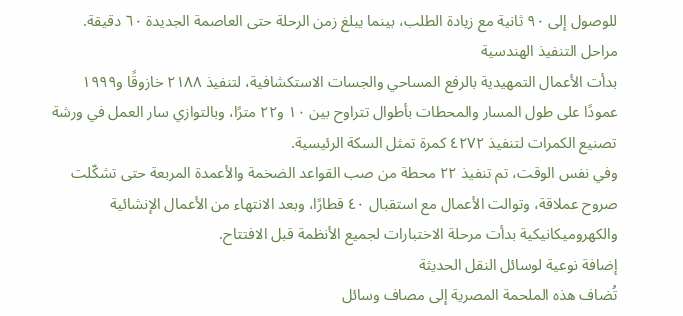للوصول إلى ٩٠ ثانية مع زيادة الطلب، بينما يبلغ زمن الرحلة حتى العاصمة الجديدة ٦٠ دقيقة.
مراحل التنفيذ الهندسية
بدأت الأعمال التمهيدية بالرفع المساحي والجسات الاستكشافية، لتنفيذ ٢١٨٨ خازوقًا و١٩٩٩ عمودًا على طول المسار والمحطات بأطوال تتراوح بين ١٠ و٢٢ مترًا، وبالتوازي سار العمل في ورشة تصنيع الكمرات لتنفيذ ٤٢٧٢ كمرة تمثل السكة الرئيسية.
وفي نفس الوقت، تم تنفيذ ٢٢ محطة من صب القواعد الضخمة والأعمدة المربعة حتى تشكّلت صروح عملاقة، وتوالت الأعمال مع استقبال ٤٠ قطارًا، وبعد الانتهاء من الأعمال الإنشائية والكهروميكانيكية بدأت مرحلة الاختبارات لجميع الأنظمة قبل الافتتاح.
إضافة نوعية لوسائل النقل الحديثة
تُضاف هذه الملحمة المصرية إلى مصاف وسائل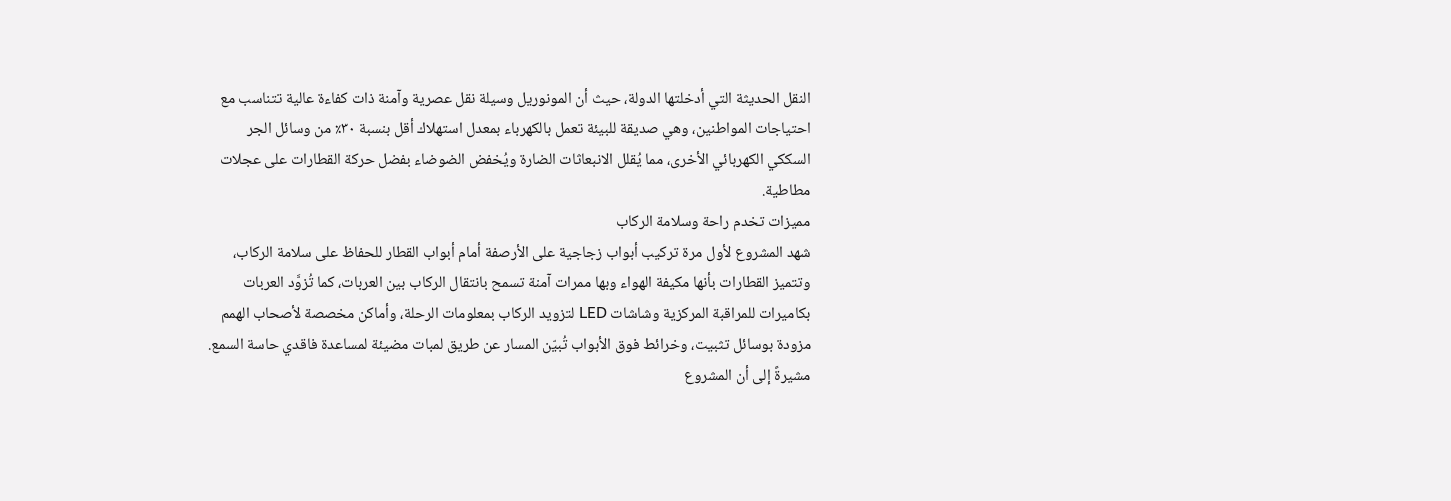النقل الحديثة التي أدخلتها الدولة، حيث أن المونوريل وسيلة نقل عصرية وآمنة ذات كفاءة عالية تتناسب مع احتياجات المواطنين، وهي صديقة للبيئة تعمل بالكهرباء بمعدل استهلاك أقل بنسبة ٣٠٪ من وسائل الجر السككي الكهربائي الأخرى، مما يُقلل الانبعاثات الضارة ويُخفض الضوضاء بفضل حركة القطارات على عجلات مطاطية.
مميزات تخدم راحة وسلامة الركاب
شهد المشروع لأول مرة تركيب أبواب زجاجية على الأرصفة أمام أبواب القطار للحفاظ على سلامة الركاب، وتتميز القطارات بأنها مكيفة الهواء وبها ممرات آمنة تسمح بانتقال الركاب بين العربات، كما تُزوَّد العربات بكاميرات للمراقبة المركزية وشاشات LED لتزويد الركاب بمعلومات الرحلة، وأماكن مخصصة لأصحاب الهمم مزودة بوسائل تثبيت، وخرائط فوق الأبواب تُبيّن المسار عن طريق لمبات مضيئة لمساعدة فاقدي حاسة السمع.
مشيرةً إلى أن المشروع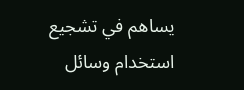يساهم في تشجيع استخدام وسائل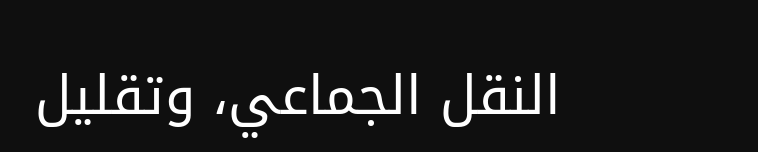النقل الجماعي، وتقليل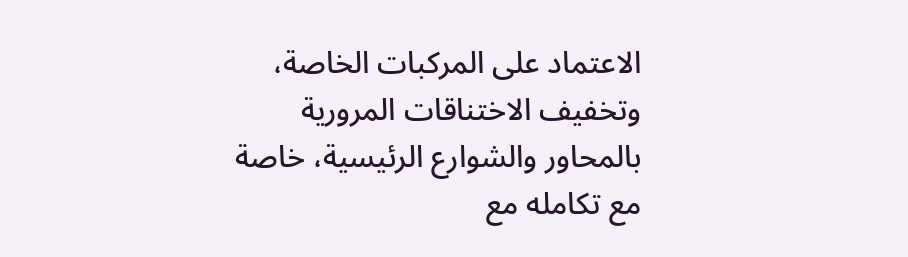الاعتماد على المركبات الخاصة، وتخفيف الاختناقات المرورية بالمحاور والشوارع الرئيسية، خاصة مع تكامله مع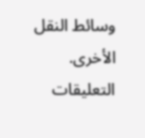وسائط النقل الأخرى.
التعليقات